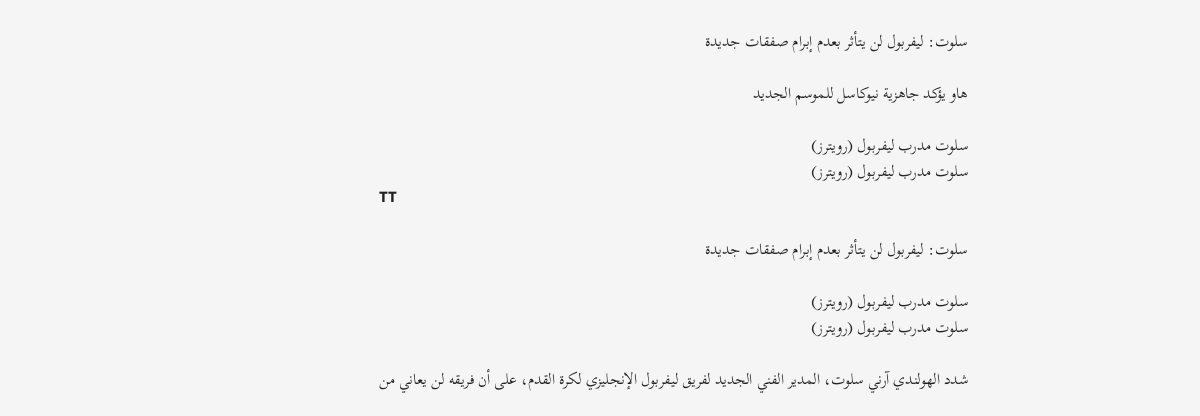سلوت: ليفربول لن يتأثر بعدم إبرام صفقات جديدة

هاو يؤكد جاهزية نيوكاسل للموسم الجديد

سلوت مدرب ليفربول (رويترز)
سلوت مدرب ليفربول (رويترز)
TT

سلوت: ليفربول لن يتأثر بعدم إبرام صفقات جديدة

سلوت مدرب ليفربول (رويترز)
سلوت مدرب ليفربول (رويترز)

شدد الهولندي آرني سلوت، المدير الفني الجديد لفريق ليفربول الإنجليزي لكرة القدم، على أن فريقه لن يعاني من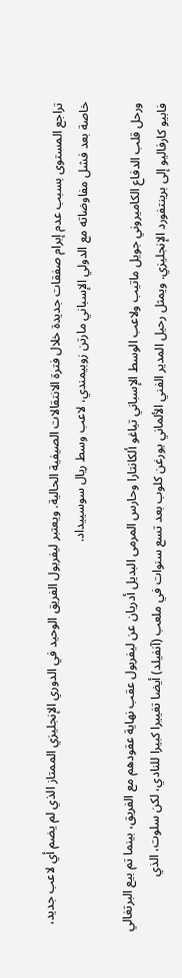تراجع المستوى بسبب عدم إبرام صفقات جديدة خلال فترة الانتقالات الصيفية الحالية. ويعتبر ليفربول الفريق الوحيد في الدوري الإنجليزي الممتاز الذي لم يضم أي لاعب جديد، خاصة بعد فشل مفاوضاته مع الدولي الإسباني مارتن زوبيمندي، لاعب وسط ريال سوسييداد.

ورحل قلب الدفاع الكاميروني جويل ماتيب ولاعب الوسط الإسباني تياغو ألكانتارا وحارس المرمى البديل أدريان عن ليفربول عقب نهاية عقودهم مع الفريق، بينما تم بيع البرتغالي فابيو كارفاليو إلى برينتفورد الإنجليزي. ويمثل رحيل المدير الفني الألماني يورغن كلوب بعد تسع سنوات في ملعب (آنفيلد) أيضا تغييرا كبيرا للنادي، لكن سلوت، الذي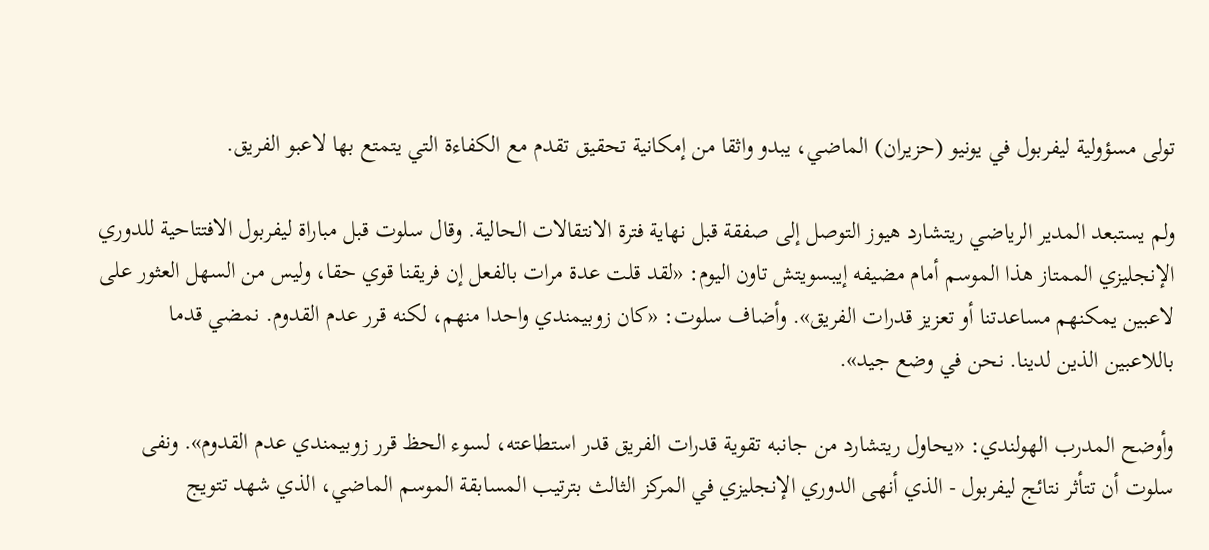تولى مسؤولية ليفربول في يونيو (حزيران) الماضي، يبدو واثقا من إمكانية تحقيق تقدم مع الكفاءة التي يتمتع بها لاعبو الفريق.

ولم يستبعد المدير الرياضي ريتشارد هيوز التوصل إلى صفقة قبل نهاية فترة الانتقالات الحالية. وقال سلوت قبل مباراة ليفربول الافتتاحية للدوري الإنجليزي الممتاز هذا الموسم أمام مضيفه إيبسويتش تاون اليوم: «لقد قلت عدة مرات بالفعل إن فريقنا قوي حقا، وليس من السهل العثور على لاعبين يمكنهم مساعدتنا أو تعزيز قدرات الفريق». وأضاف سلوت: «كان زوبيمندي واحدا منهم، لكنه قرر عدم القدوم. نمضي قدما باللاعبين الذين لدينا. نحن في وضع جيد».

وأوضح المدرب الهولندي: «يحاول ريتشارد من جانبه تقوية قدرات الفريق قدر استطاعته، لسوء الحظ قرر زوبيمندي عدم القدوم». ونفى سلوت أن تتأثر نتائج ليفربول - الذي أنهى الدوري الإنجليزي في المركز الثالث بترتيب المسابقة الموسم الماضي، الذي شهد تتويج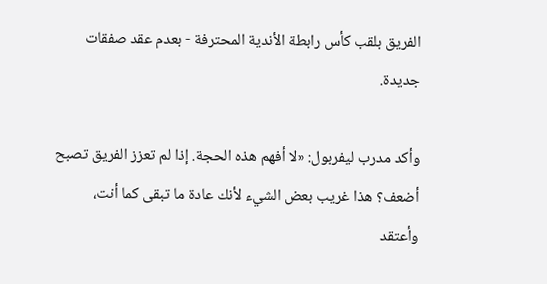الفريق بلقب كأس رابطة الأندية المحترفة - بعدم عقد صفقات جديدة.

وأكد مدرب ليفربول: «لا أفهم هذه الحجة. إذا لم تعزز الفريق تصبح أضعف؟ هذا غريب بعض الشيء لأنك عادة ما تبقى كما أنت، وأعتقد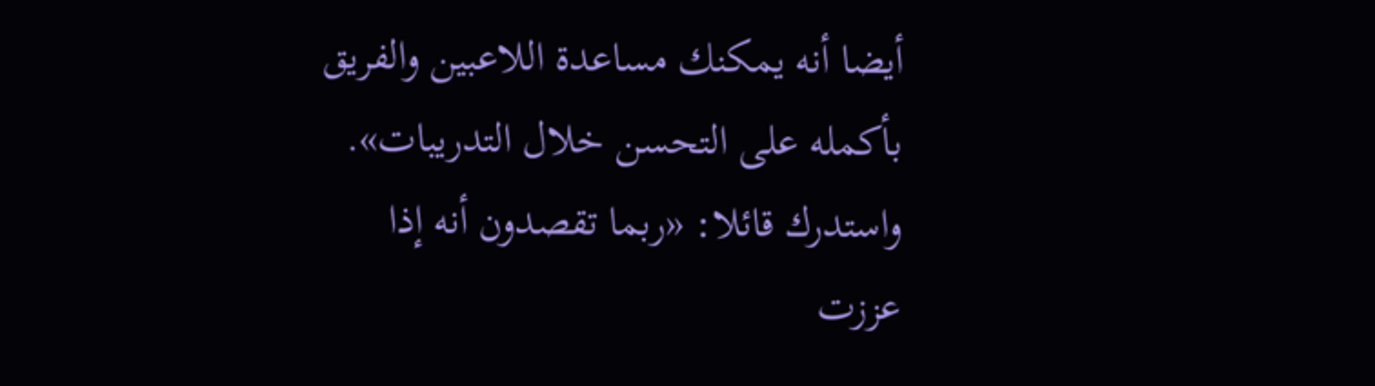أيضا أنه يمكنك مساعدة اللاعبين والفريق بأكمله على التحسن خلال التدريبات». واستدرك قائلا: «ربما تقصدون أنه إذا عززت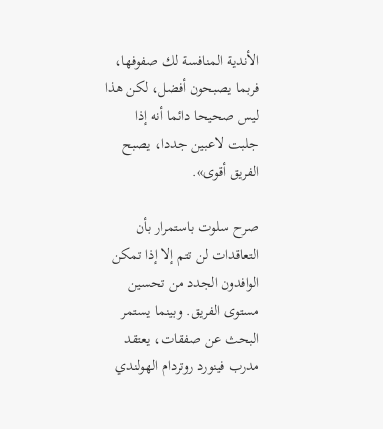الأندية المنافسة لك صفوفها، فربما يصبحون أفضل، لكن هذا ليس صحيحا دائما أنه إذا جلبت لاعبين جددا، يصبح الفريق أقوى».

صرح سلوت باستمرار بأن التعاقدات لن تتم إلا إذا تمكن الوافدون الجدد من تحسين مستوى الفريق. وبينما يستمر البحث عن صفقات، يعتقد مدرب فينورد روتردام الهولندي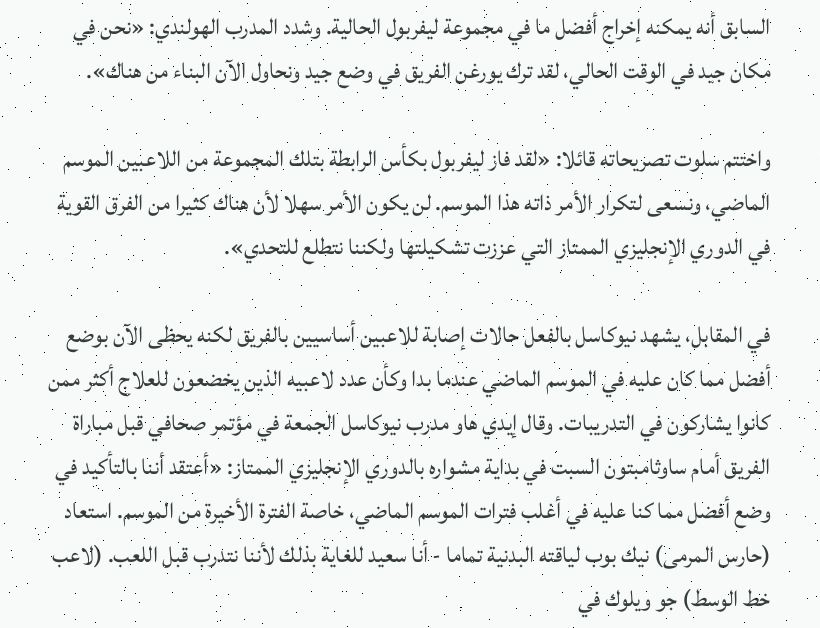السابق أنه يمكنه إخراج أفضل ما في مجموعة ليفربول الحالية. وشدد المدرب الهولندي: «نحن في مكان جيد في الوقت الحالي، لقد ترك يورغن الفريق في وضع جيد ونحاول الآن البناء من هناك».

واختتم سلوت تصريحاته قائلا: «لقد فاز ليفربول بكأس الرابطة بتلك المجموعة من اللاعبين الموسم الماضي، ونسعى لتكرار الأمر ذاته هذا الموسم. لن يكون الأمر سهلا لأن هناك كثيرا من الفرق القوية في الدوري الإنجليزي الممتاز التي عززت تشكيلتها ولكننا نتطلع للتحدي».

في المقابل، يشهد نيوكاسل بالفعل حالات إصابة للاعبين أساسيين بالفريق لكنه يحظى الآن بوضع أفضل مما كان عليه في الموسم الماضي عندما بدا وكأن عدد لاعبيه الذين يخضعون للعلاج أكثر ممن كانوا يشاركون في التدريبات. وقال إيدي هاو مدرب نيوكاسل الجمعة في مؤتمر صحافي قبل مباراة الفريق أمام ساوثامبتون السبت في بداية مشواره بالدوري الإنجليزي الممتاز: «أعتقد أننا بالتأكيد في وضع أفضل مما كنا عليه في أغلب فترات الموسم الماضي، خاصة الفترة الأخيرة من الموسم. استعاد (حارس المرمى) نيك بوب لياقته البدنية تماما - أنا سعيد للغاية بذلك لأننا نتدرب قبل اللعب. (لاعب خط الوسط) جو ويلوك في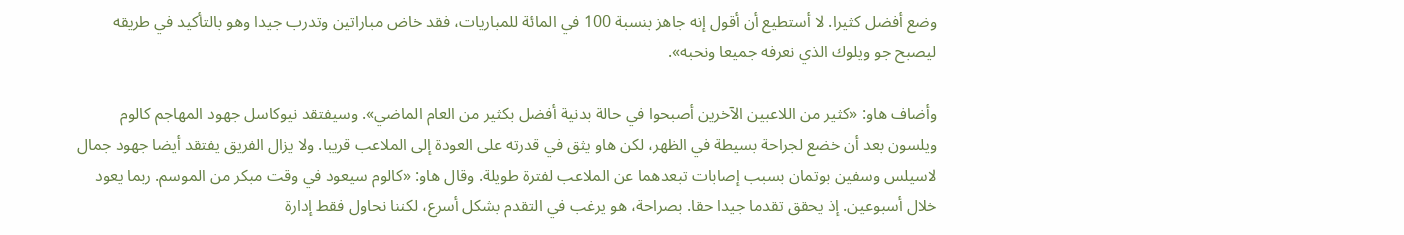وضع أفضل كثيرا. لا أستطيع أن أقول إنه جاهز بنسبة 100 في المائة للمباريات، فقد خاض مباراتين وتدرب جيدا وهو بالتأكيد في طريقه ليصبح جو ويلوك الذي نعرفه جميعا ونحبه».

وأضاف هاو: «كثير من اللاعبين الآخرين أصبحوا في حالة بدنية أفضل بكثير من العام الماضي». وسيفتقد نيوكاسل جهود المهاجم كالوم ويلسون بعد أن خضع لجراحة بسيطة في الظهر، لكن هاو يثق في قدرته على العودة إلى الملاعب قريبا. ولا يزال الفريق يفتقد أيضا جهود جمال لاسيلس وسفين بوتمان بسبب إصابات تبعدهما عن الملاعب لفترة طويلة. وقال هاو: «كالوم سيعود في وقت مبكر من الموسم. ربما يعود خلال أسبوعين. إذ يحقق تقدما جيدا حقا. بصراحة، هو يرغب في التقدم بشكل أسرع، لكننا نحاول فقط إدارة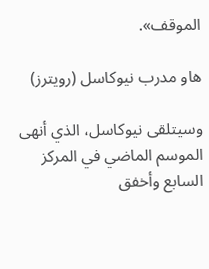الموقف».

هاو مدرب نيوكاسل (رويترز)

وسيتلقى نيوكاسل، الذي أنهى الموسم الماضي في المركز السابع وأخفق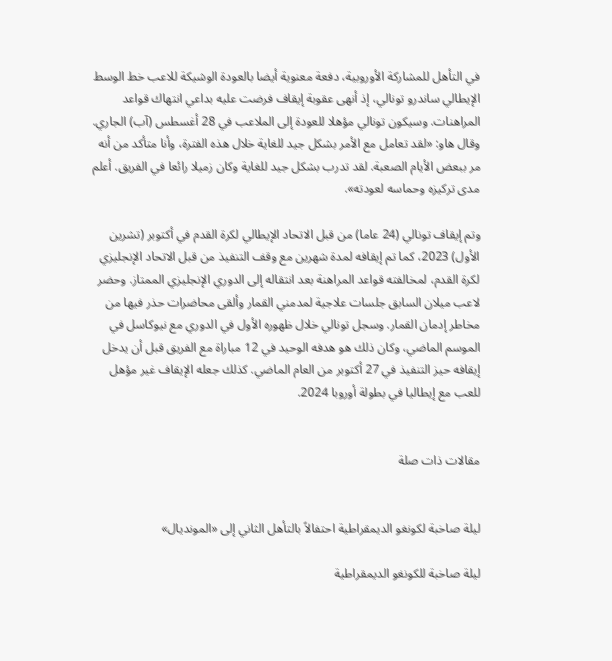في التأهل للمشاركة الأوروبية، دفعة معنوية أيضا بالعودة الوشيكة للاعب خط الوسط الإيطالي ساندرو تونالي، إذ أنهى عقوبة إيقاف فرضت عليه بداعي انتهاك قواعد المراهنات. وسيكون تونالي مؤهلا للعودة إلى الملاعب في 28 أغسطس (آب) الجاري. وقال هاو: «لقد تعامل مع الأمر بشكل جيد للغاية خلال هذه الفترة، وأنا متأكد من أنه مر ببعض الأيام الصعبة. لقد تدرب بشكل جيد للغاية وكان زميلا رائعا في الفريق. أعلم مدى تركيزه وحماسه لعودته».

وتم إيقاف تونالي (24 عاما) من قبل الاتحاد الإيطالي لكرة القدم في أكتوبر (تشرين الأول) 2023، كما تم إيقافه لمدة شهرين مع وقف التنفيذ من قبل الاتحاد الإنجليزي لكرة القدم، لمخالفته قواعد المراهنة بعد انتقاله إلى الدوري الإنجليزي الممتاز. وحضر لاعب ميلان السابق جلسات علاجية لمدمني القمار وألقى محاضرات حذر فيها من مخاطر إدمان القمار. وسجل تونالي خلال ظهوره الأول في الدوري مع نيوكاسل في الموسم الماضي، وكان ذلك هو هدفه الوحيد في 12 مباراة مع الفريق قبل أن يدخل إيقافه حيز التنفيذ في 27 أكتوبر من العام الماضي. كذلك جعله الإيقاف غير مؤهل للعب مع إيطاليا في بطولة أوروبا 2024.


مقالات ذات صلة


ليلة صاخبة لكونغو الديمقراطية احتفالاً بالتأهل الثاني إلى «المونديال»

ليلة صاخبة للكونغو الديمقراطية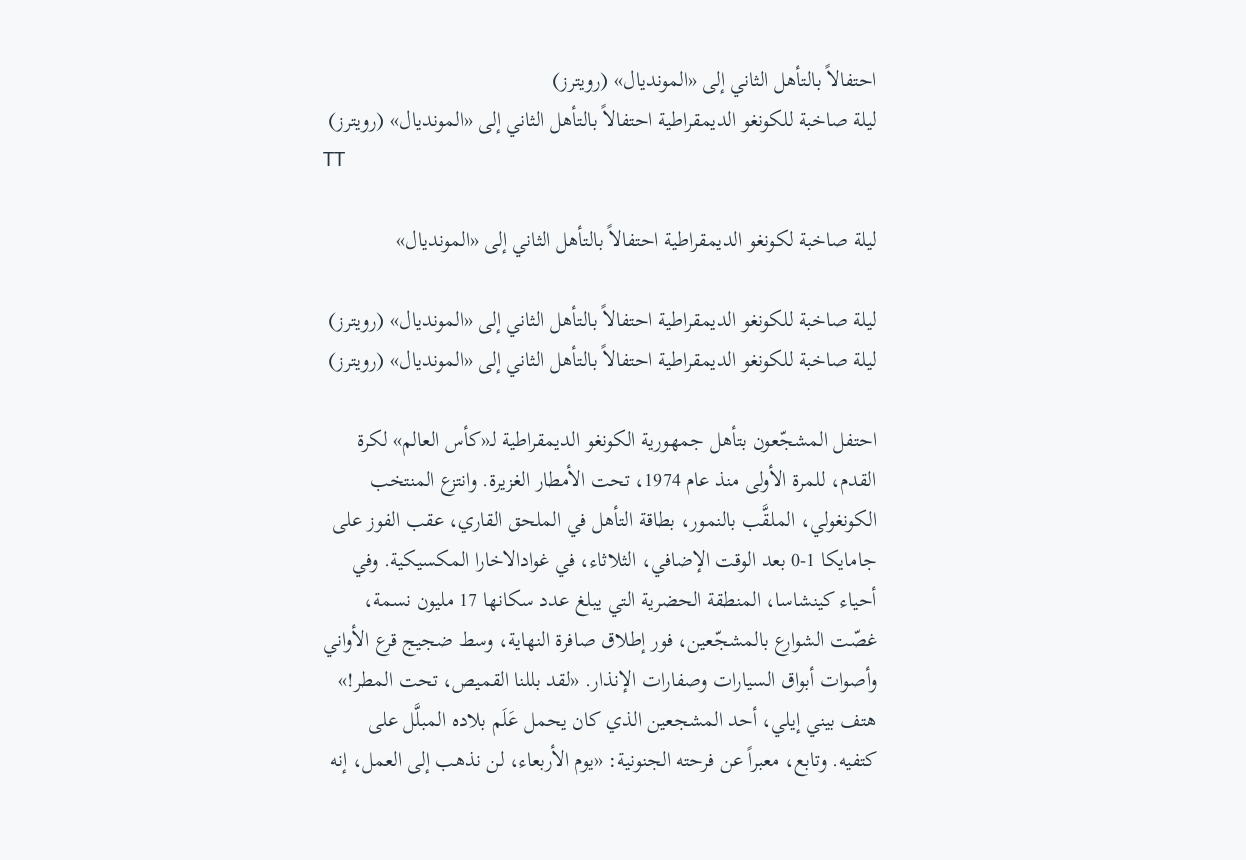احتفالاً بالتأهل الثاني إلى «المونديال» (رويترز)
ليلة صاخبة للكونغو الديمقراطية احتفالاً بالتأهل الثاني إلى «المونديال» (رويترز)
TT

ليلة صاخبة لكونغو الديمقراطية احتفالاً بالتأهل الثاني إلى «المونديال»

ليلة صاخبة للكونغو الديمقراطية احتفالاً بالتأهل الثاني إلى «المونديال» (رويترز)
ليلة صاخبة للكونغو الديمقراطية احتفالاً بالتأهل الثاني إلى «المونديال» (رويترز)

احتفل المشجّعون بتأهل جمهورية الكونغو الديمقراطية لـ«كأس العالم» لكرة القدم، للمرة الأولى منذ عام 1974، تحت الأمطار الغزيرة. وانتزع المنتخب الكونغولي، الملقَّب بالنمور، بطاقة التأهل في الملحق القاري، عقب الفوز على جامايكا 1-0 بعد الوقت الإضافي، الثلاثاء، في غوادالاخارا المكسيكية. وفي أحياء كينشاسا، المنطقة الحضرية التي يبلغ عدد سكانها 17 مليون نسمة، غصّت الشوارع بالمشجّعين، فور إطلاق صافرة النهاية، وسط ضجيج قرع الأواني وأصوات أبواق السيارات وصفارات الإنذار. «لقد بللنا القميص، تحت المطر!» هتف بيني إيلي، أحد المشجعين الذي كان يحمل عَلَم بلاده المبلَّل على كتفيه. وتابع، معبراً عن فرحته الجنونية: «يوم الأربعاء، لن نذهب إلى العمل، إنه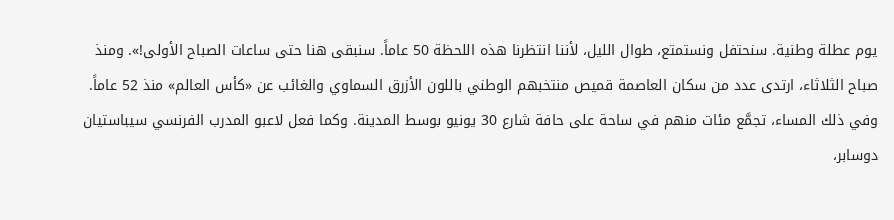يوم عطلة وطنية. سنحتفل ونستمتع، طوال الليل، لأننا انتظرنا هذه اللحظة 50 عاماً. سنبقى هنا حتى ساعات الصباح الأولى!». ومنذ صباح الثلاثاء، ارتدى عدد من سكان العاصمة قميص منتخبهم الوطني باللون الأزرق السماوي والغائب عن «كأس العالم» منذ 52 عاماً. وفي ذلك المساء، تجمَّع مئات منهم في ساحة على حافة شارع 30 يونيو بوسط المدينة. وكما فعل لاعبو المدرب الفرنسي سيباستيان دوسابر،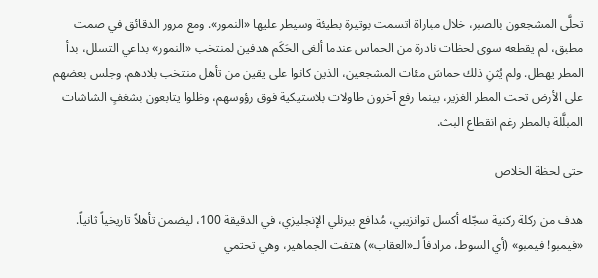تحلَّى المشجعون بالصبر، خلال مباراة اتسمت بوتيرة بطيئة وسيطر عليها «النمور». ومع مرور الدقائق في صمت مطبق، لم يقطعه سوى لحظات نادرة من الحماس عندما ألغى الحَكَم هدفين لمنتخب «النمور» بداعي التسلل، بدأ المطر يهطل. ولم يُثنِ ذلك حماسَ مئات المشجعين، الذين كانوا على يقين من تأهل منتخب بلادهم. وجلس بعضهم على الأرض تحت المطر الغزير، بينما رفع آخرون طاولات بلاستيكية فوق رؤوسهم، وظلوا يتابعون بشغفٍ الشاشات المبلَّلة بالمطر رغم انقطاع البث.

حتى لحظة الخلاص

هدف من ركلة ركنية سجّله أكسل توانزيبي، مُدافع بيرنلي الإنجليزي، في الدقيقة 100، ليضمن تأهلاً تاريخياً ثانياً. «فيمبو! فيمبو» (أي السوط، مرادفاً لـ«العقاب») هتفت الجماهير، وهي تحتمي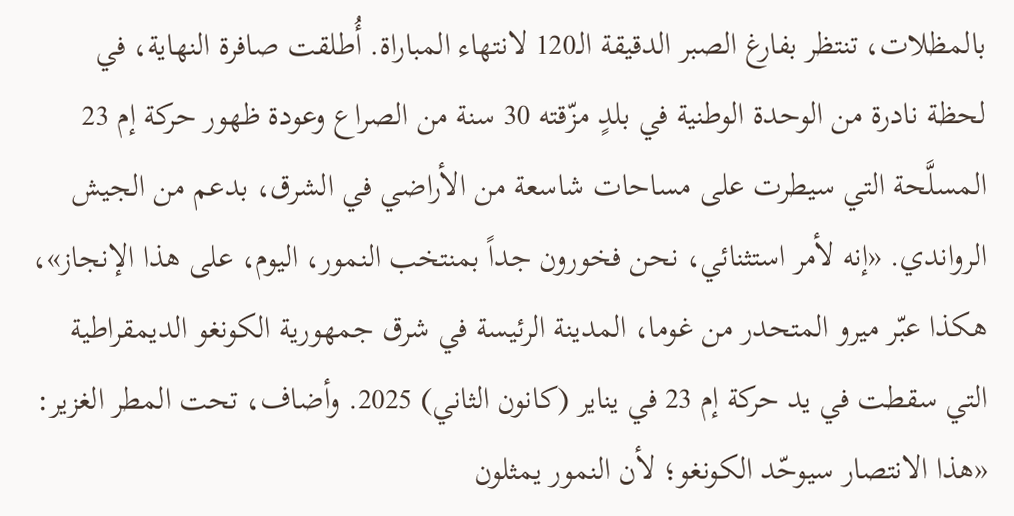بالمظلات، تنتظر بفارغ الصبر الدقيقة الـ120 لانتهاء المباراة. أُطلقت صافرة النهاية، في لحظة نادرة من الوحدة الوطنية في بلدٍ مزّقته 30 سنة من الصراع وعودة ظهور حركة إم 23 المسلَّحة التي سيطرت على مساحات شاسعة من الأراضي في الشرق، بدعم من الجيش الرواندي. «إنه لأمر استثنائي، نحن فخورون جداً بمنتخب النمور، اليوم، على هذا الإنجاز»، هكذا عبّر ميرو المتحدر من غوما، المدينة الرئيسة في شرق جمهورية الكونغو الديمقراطية التي سقطت في يد حركة إم 23 في يناير (كانون الثاني) 2025. وأضاف، تحت المطر الغزير: «هذا الانتصار سيوحّد الكونغو؛ لأن النمور يمثلون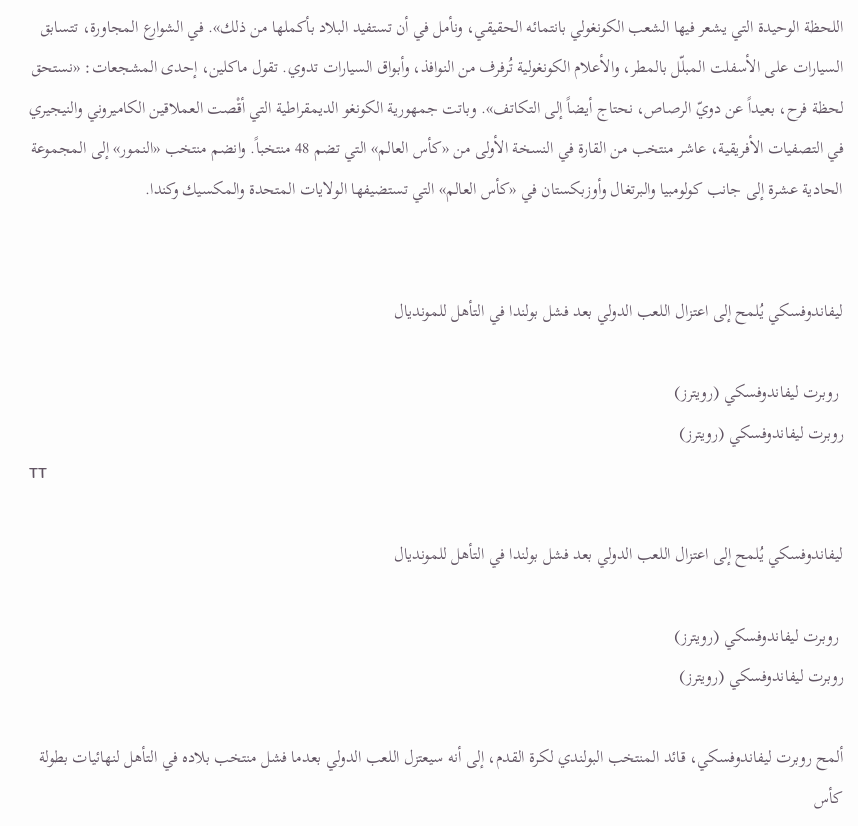اللحظة الوحيدة التي يشعر فيها الشعب الكونغولي بانتمائه الحقيقي، ونأمل في أن تستفيد البلاد بأكملها من ذلك». في الشوارع المجاورة، تتسابق السيارات على الأسفلت المبلّل بالمطر، والأعلام الكونغولية تُرفرف من النوافذ، وأبواق السيارات تدوي. تقول ماكلين، إحدى المشجعات: «نستحق لحظة فرح، بعيداً عن دويّ الرصاص، نحتاج أيضاً إلى التكاتف». وباتت جمهورية الكونغو الديمقراطية التي أقْصت العملاقين الكاميروني والنيجيري في التصفيات الأفريقية، عاشر منتخب من القارة في النسخة الأولى من «كأس العالم» التي تضم 48 منتخباً. وانضم منتخب «النمور» إلى المجموعة الحادية عشرة إلى جانب كولومبيا والبرتغال وأوزبكستان في «كأس العالم» التي تستضيفها الولايات المتحدة والمكسيك وكندا.


ليفاندوفسكي يُلمح إلى اعتزال اللعب الدولي بعد فشل بولندا في التأهل للمونديال

 روبرت ليفاندوفسكي (رويترز)
روبرت ليفاندوفسكي (رويترز)
TT

ليفاندوفسكي يُلمح إلى اعتزال اللعب الدولي بعد فشل بولندا في التأهل للمونديال

 روبرت ليفاندوفسكي (رويترز)
روبرت ليفاندوفسكي (رويترز)

ألمح روبرت ليفاندوفسكي، قائد المنتخب البولندي لكرة القدم، إلى أنه سيعتزل اللعب الدولي بعدما فشل منتخب بلاده في التأهل لنهائيات بطولة كأس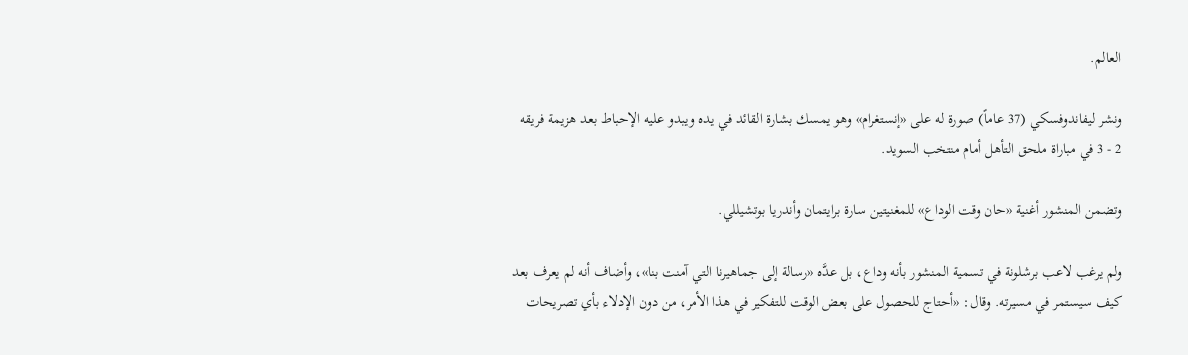العالم.

ونشر ليفاندوفسكي (37 عاماً) صورة له على «إنستغرام» وهو يمسك بشارة القائد في يده ويبدو عليه الإحباط بعد هزيمة فريقه 2 - 3 في مباراة ملحق التأهل أمام منتخب السويد.

وتضمن المنشور أغنية «حان وقت الوداع» للمغنيتين سارة برايتمان وأندريا بوتشيللي.

ولم يرغب لاعب برشلونة في تسمية المنشور بأنه وداع، بل عدَّه «رسالة إلى جماهيرنا التي آمنت بنا»، وأضاف أنه لم يعرف بعد كيف سيستمر في مسيرته. وقال: «أحتاج للحصول على بعض الوقت للتفكير في هذا الأمر، من دون الإدلاء بأي تصريحات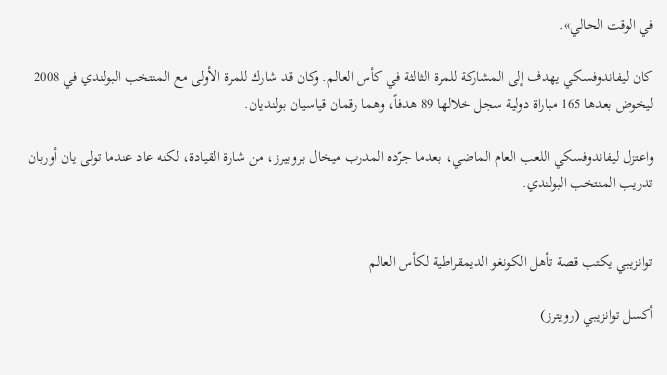في الوقت الحالي».

كان ليفاندوفسكي يهدف إلى المشاركة للمرة الثالثة في كأس العالم. وكان قد شارك للمرة الأولى مع المنتخب البولندي في 2008 ليخوض بعدها 165 مباراة دولية سجل خلالها 89 هدفاً، وهما رقمان قياسيان بولنديان.

واعتزل ليفاندوفسكي اللعب العام الماضي، بعدما جرّده المدرب ميخال بروبيرز، من شارة القيادة، لكنه عاد عندما تولى يان أوربان تدريب المنتخب البولندي.


توانزيبي يكتب قصة تأهل الكونغو الديمقراطية لكأس العالم

أكسل توانزيبي (رويترز)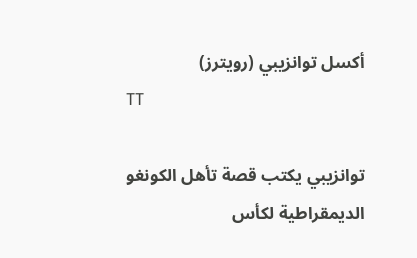أكسل توانزيبي (رويترز)
TT

توانزيبي يكتب قصة تأهل الكونغو الديمقراطية لكأس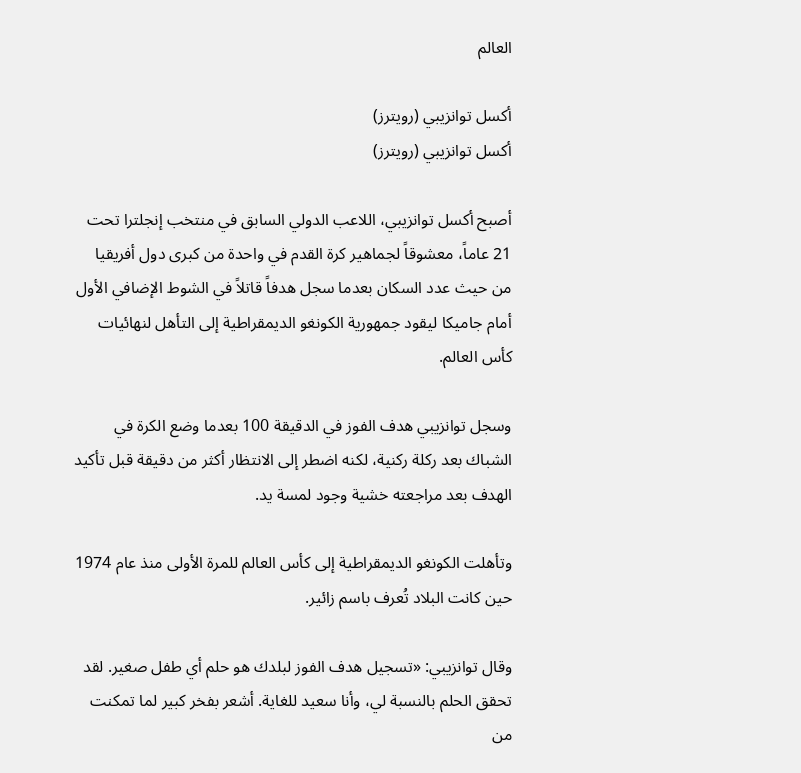العالم

أكسل توانزيبي (رويترز)
أكسل توانزيبي (رويترز)

أصبح أكسل توانزيبي، اللاعب الدولي السابق في منتخب إنجلترا تحت 21 عاماً، معشوقاً لجماهير كرة القدم في واحدة من كبرى دول أفريقيا من حيث عدد السكان بعدما سجل هدفاً قاتلاً في الشوط الإضافي الأول أمام جاميكا ليقود جمهورية الكونغو الديمقراطية إلى التأهل لنهائيات كأس العالم.

وسجل توانزيبي هدف الفوز في الدقيقة 100 بعدما وضع الكرة في الشباك بعد ركلة ركنية، لكنه اضطر إلى الانتظار أكثر من دقيقة قبل تأكيد الهدف بعد مراجعته خشية وجود لمسة يد.

وتأهلت الكونغو الديمقراطية إلى كأس العالم للمرة الأولى منذ عام 1974 حين كانت البلاد تُعرف باسم زائير.

وقال توانزيبي: «تسجيل هدف الفوز لبلدك هو حلم أي طفل صغير. لقد تحقق الحلم بالنسبة لي، وأنا سعيد للغاية. أشعر بفخر كبير لما تمكنت من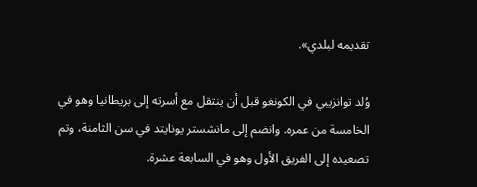تقديمه لبلدي».

وُلد توانزيبي في الكونغو قبل أن ينتقل مع أسرته إلى بريطانيا وهو في الخامسة من عمره. وانضم إلى مانشستر يونايتد في سن الثامنة، وتم تصعيده إلى الفريق الأول وهو في السابعة عشرة.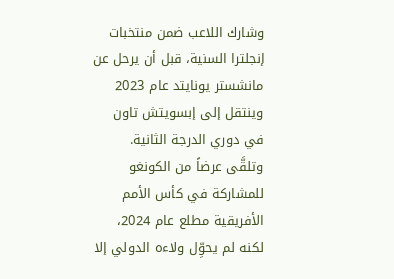وشارك اللاعب ضمن منتخبات إنجلترا السنية، قبل أن يرحل عن مانشستر يونايتد عام 2023 وينتقل إلى إبسويتش تاون في دوري الدرجة الثانية. وتلقَّى عرضاً من الكونغو للمشاركة في كأس الأمم الأفريقية مطلع عام 2024، لكنه لم يحوِّل ولاءه الدولي إلا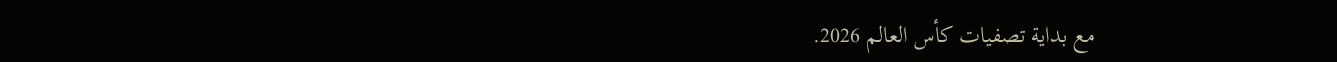مع بداية تصفيات كأس العالم 2026.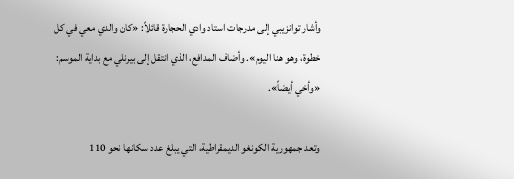وأشار توانزيبي إلى مدرجات استاد وادي الحجارة قائلاً: «كان والدي معي في كل خطوة، وهو هنا اليوم». وأضاف المدافع، الذي انتقل إلى بيرنلي مع بداية الموسم: «وأخي أيضاً».

وتعد جمهورية الكونغو الديمقراطية، التي يبلغ عدد سكانها نحو 110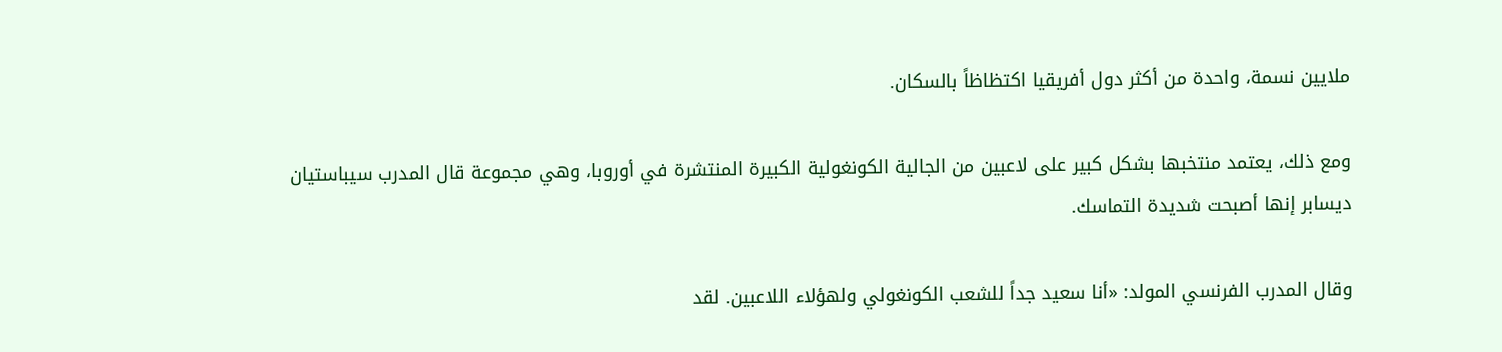ملايين نسمة، واحدة من أكثر دول أفريقيا اكتظاظاً بالسكان.

ومع ذلك، يعتمد منتخبها بشكل كبير على لاعبين من الجالية الكونغولية الكبيرة المنتشرة في أوروبا، وهي مجموعة قال المدرب سيباستيان ديسابر إنها أصبحت شديدة التماسك.

وقال المدرب الفرنسي المولد: «أنا سعيد جداً للشعب الكونغولي ولهؤلاء اللاعبين. لقد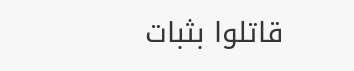قاتلوا بثبات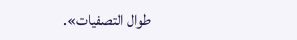طوال التصفيات».